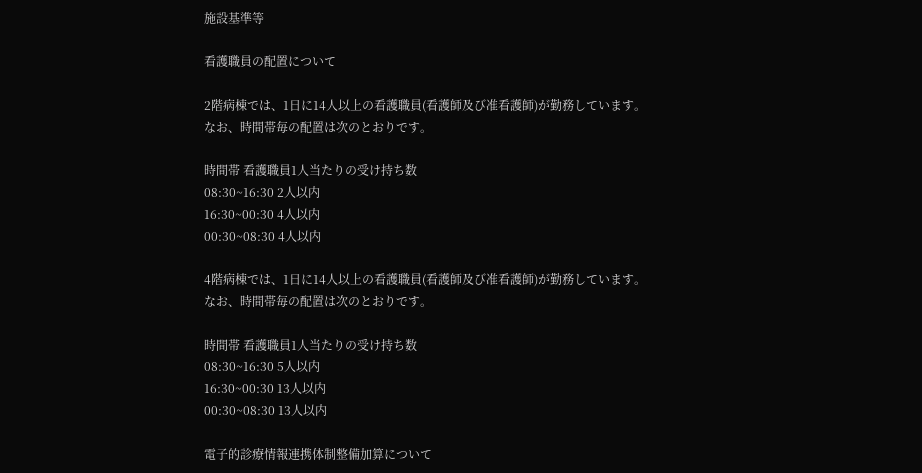施設基準等

看護職員の配置について

2階病棟では、1日に14人以上の看護職員(看護師及び准看護師)が勤務しています。
なお、時間帯毎の配置は次のとおりです。

時間帯 看護職員1人当たりの受け持ち数
08:30~16:30 2人以内
16:30~00:30 4人以内
00:30~08:30 4人以内

4階病棟では、1日に14人以上の看護職員(看護師及び准看護師)が勤務しています。
なお、時間帯毎の配置は次のとおりです。

時間帯 看護職員1人当たりの受け持ち数
08:30~16:30 5人以内
16:30~00:30 13人以内
00:30~08:30 13人以内

電子的診療情報連携体制整備加算について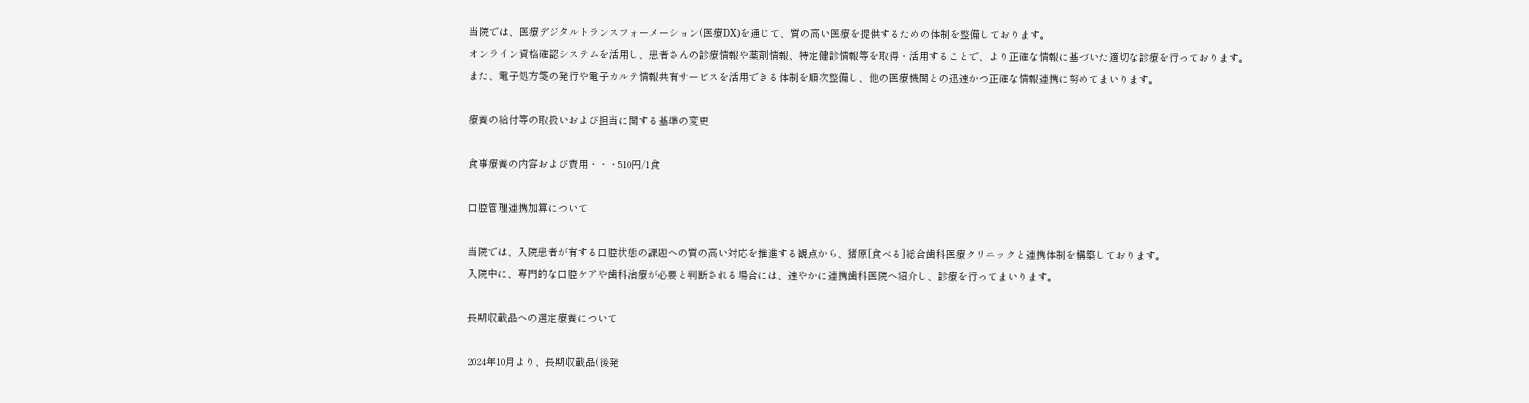当院では、医療デジタルトランスフォーメーション(医療DX)を通じて、質の高い医療を提供するための体制を整備しております。
オンライン資格確認システムを活用し、患者さんの診療情報や薬剤情報、特定健診情報等を取得・活用することで、より正確な情報に基づいた適切な診療を行っております。
また、電子処方箋の発行や電子カルテ情報共有サービスを活用できる体制を順次整備し、他の医療機関との迅速かつ正確な情報連携に努めてまいります。

療養の給付等の取扱いおよび担当に関する基準の変更

食事療養の内容および費用・・・510円/1食

口腔管理連携加算について

当院では、入院患者が有する口腔状態の課題への質の高い対応を推進する観点から、猪原[食べる]総合歯科医療クリニックと連携体制を構築しております。
入院中に、専門的な口腔ケアや歯科治療が必要と判断される場合には、速やかに連携歯科医院へ紹介し、診療を行ってまいります。

長期収載品への選定療養について

2024年10月より、長期収載品(後発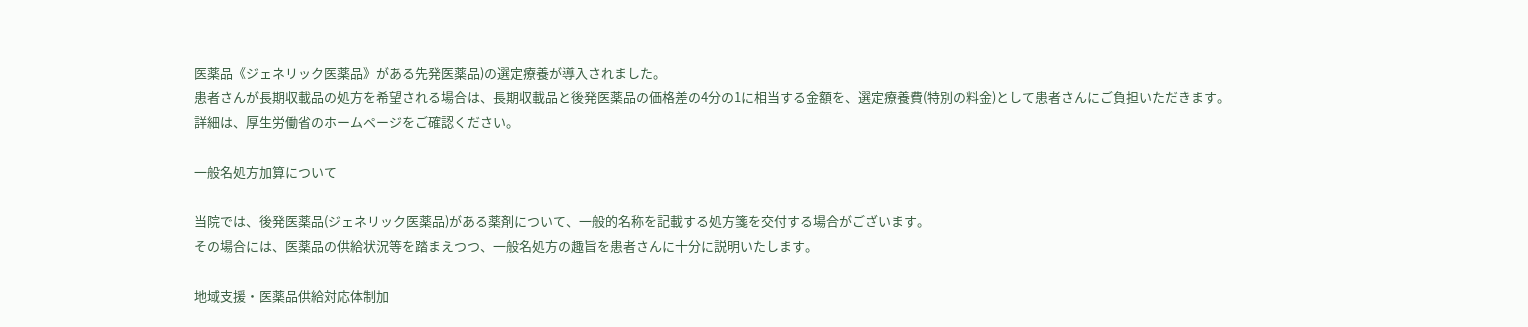医薬品《ジェネリック医薬品》がある先発医薬品)の選定療養が導入されました。
患者さんが長期収載品の処方を希望される場合は、長期収載品と後発医薬品の価格差の4分の1に相当する金額を、選定療養費(特別の料金)として患者さんにご負担いただきます。
詳細は、厚生労働省のホームページをご確認ください。

一般名処方加算について

当院では、後発医薬品(ジェネリック医薬品)がある薬剤について、一般的名称を記載する処方箋を交付する場合がございます。
その場合には、医薬品の供給状況等を踏まえつつ、一般名処方の趣旨を患者さんに十分に説明いたします。

地域支援・医薬品供給対応体制加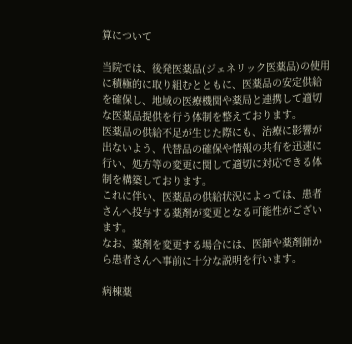算について

当院では、後発医薬品(ジェネリック医薬品)の使用に積極的に取り組むとともに、医薬品の安定供給を確保し、地域の医療機関や薬局と連携して適切な医薬品提供を行う体制を整えております。
医薬品の供給不足が生じた際にも、治療に影響が出ないよう、代替品の確保や情報の共有を迅速に行い、処方等の変更に関して適切に対応できる体制を構築しております。
これに伴い、医薬品の供給状況によっては、患者さんへ投与する薬剤が変更となる可能性がございます。
なお、薬剤を変更する場合には、医師や薬剤師から患者さんへ事前に十分な説明を行います。

病棟薬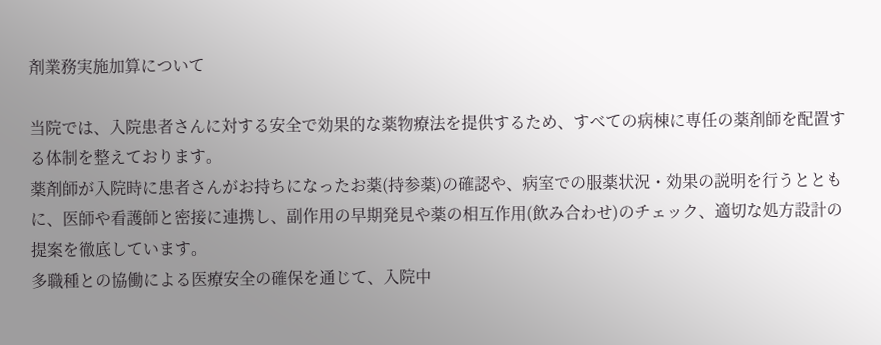剤業務実施加算について

当院では、入院患者さんに対する安全で効果的な薬物療法を提供するため、すべての病棟に専任の薬剤師を配置する体制を整えております。
薬剤師が入院時に患者さんがお持ちになったお薬(持参薬)の確認や、病室での服薬状況・効果の説明を行うとともに、医師や看護師と密接に連携し、副作用の早期発見や薬の相互作用(飲み合わせ)のチェック、適切な処方設計の提案を徹底しています。
多職種との協働による医療安全の確保を通じて、入院中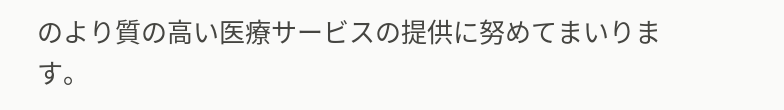のより質の高い医療サービスの提供に努めてまいります。